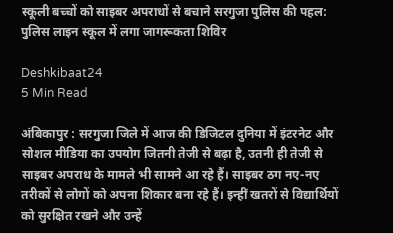स्कूली बच्चों को साइबर अपराधों से बचाने सरगुजा पुलिस की पहल: पुलिस लाइन स्कूल में लगा जागरूकता शिविर

Deshkibaat24
5 Min Read

अंबिकापुर : सरगुजा जिले में आज की डिजिटल दुनिया में इंटरनेट और सोशल मीडिया का उपयोग जितनी तेजी से बढ़ा है, उतनी ही तेजी से साइबर अपराध के मामले भी सामने आ रहे हैं। साइबर ठग नए-नए तरीकों से लोगों को अपना शिकार बना रहे हैं। इन्हीं खतरों से विद्यार्थियों को सुरक्षित रखने और उन्हें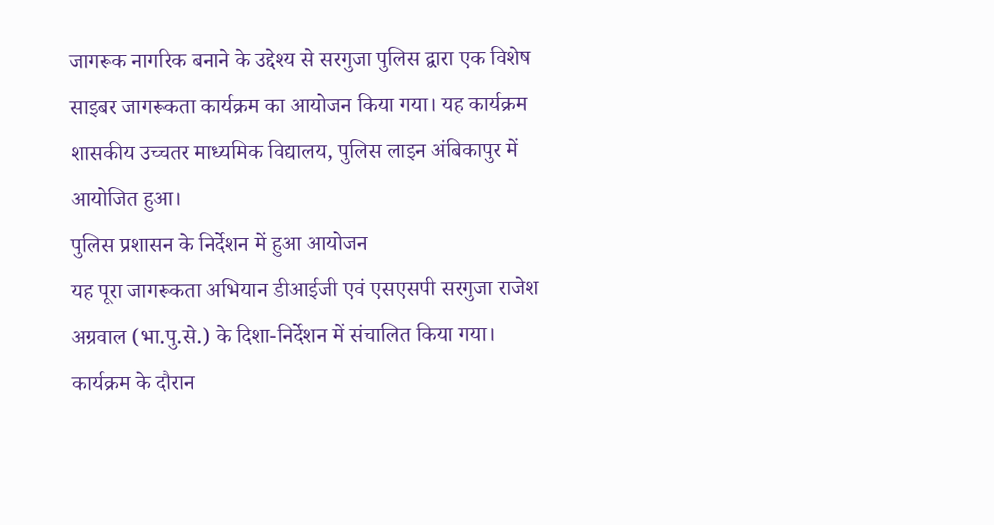जागरूक नागरिक बनाने के उद्देश्य से सरगुजा पुलिस द्वारा एक विशेष साइबर जागरूकता कार्यक्रम का आयोजन किया गया। यह कार्यक्रम शासकीय उच्चतर माध्यमिक विद्यालय, पुलिस लाइन अंबिकापुर में आयोजित हुआ।
पुलिस प्रशासन के निर्देशन में हुआ आयोजन
यह पूरा जागरूकता अभियान डीआईजी एवं एसएसपी सरगुजा राजेश अग्रवाल (भा.पु.से.) के दिशा-निर्देशन में संचालित किया गया। कार्यक्रम के दौरान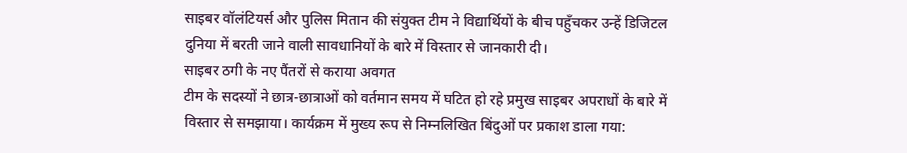साइबर वॉलंटियर्स और पुलिस मितान की संयुक्त टीम ने विद्यार्थियों के बीच पहुँचकर उन्हें डिजिटल दुनिया में बरती जाने वाली सावधानियों के बारे में विस्तार से जानकारी दी।
साइबर ठगी के नए पैंतरों से कराया अवगत
टीम के सदस्यों ने छात्र-छात्राओं को वर्तमान समय में घटित हो रहे प्रमुख साइबर अपराधों के बारे में विस्तार से समझाया। कार्यक्रम में मुख्य रूप से निम्नलिखित बिंदुओं पर प्रकाश डाला गया: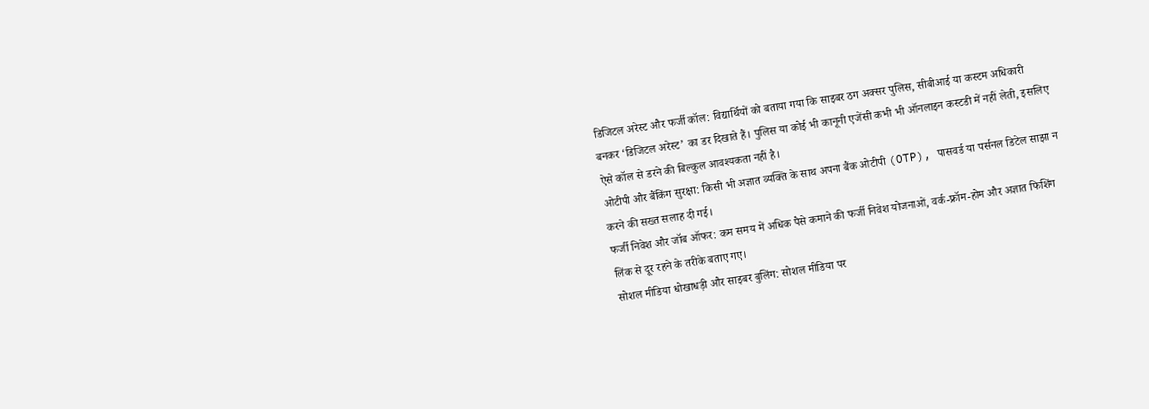डिजिटल अरेस्ट और फर्जी कॉल: विद्यार्थियों को बताया गया कि साइबर ठग अक्सर पुलिस, सीबीआई या कस्टम अधिकारी बनकर ‘डिजिटल अरेस्ट’ का डर दिखाते हैं। पुलिस या कोई भी कानूनी एजेंसी कभी भी ऑनलाइन कस्टडी में नहीं लेती, इसलिए ऐसे कॉल से डरने की बिल्कुल आवश्यकता नहीं है।
ओटीपी और बैंकिंग सुरक्षा: किसी भी अज्ञात व्यक्ति के साथ अपना बैंक ओटीपी (OTP), पासवर्ड या पर्सनल डिटेल साझा न करने की सख्त सलाह दी गई।
फर्जी निवेश और जॉब ऑफर: कम समय में अधिक पैसे कमाने की फर्जी निवेश योजनाओं, वर्क-फ्रॉम-होम और अज्ञात फिशिंग लिंक से दूर रहने के तरीके बताए गए।
सोशल मीडिया धोखाधड़ी और साइबर बुलिंग: सोशल मीडिया पर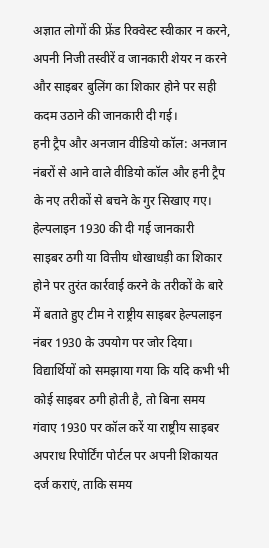अज्ञात लोगों की फ्रेंड रिक्वेस्ट स्वीकार न करने, अपनी निजी तस्वीरें व जानकारी शेयर न करने और साइबर बुलिंग का शिकार होने पर सही कदम उठाने की जानकारी दी गई।
हनी ट्रैप और अनजान वीडियो कॉल: अनजान नंबरों से आने वाले वीडियो कॉल और हनी ट्रैप के नए तरीकों से बचने के गुर सिखाए गए।
हेल्पलाइन 1930 की दी गई जानकारी
साइबर ठगी या वित्तीय धोखाधड़ी का शिकार होने पर तुरंत कार्रवाई करने के तरीकों के बारे में बताते हुए टीम ने राष्ट्रीय साइबर हेल्पलाइन नंबर 1930 के उपयोग पर जोर दिया। विद्यार्थियों को समझाया गया कि यदि कभी भी कोई साइबर ठगी होती है, तो बिना समय गंवाए 1930 पर कॉल करें या राष्ट्रीय साइबर अपराध रिपोर्टिंग पोर्टल पर अपनी शिकायत दर्ज कराएं, ताकि समय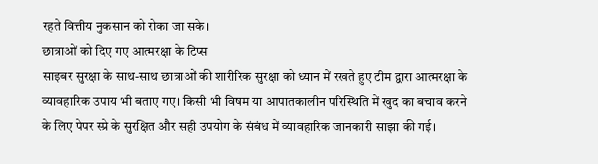रहते वित्तीय नुकसान को रोका जा सके।
छात्राओं को दिए गए आत्मरक्षा के टिप्स
साइबर सुरक्षा के साथ-साथ छात्राओं की शारीरिक सुरक्षा को ध्यान में रखते हुए टीम द्वारा आत्मरक्षा के व्यावहारिक उपाय भी बताए गए। किसी भी विषम या आपातकालीन परिस्थिति में खुद का बचाव करने के लिए पेपर स्प्रे के सुरक्षित और सही उपयोग के संबंध में व्यावहारिक जानकारी साझा की गई।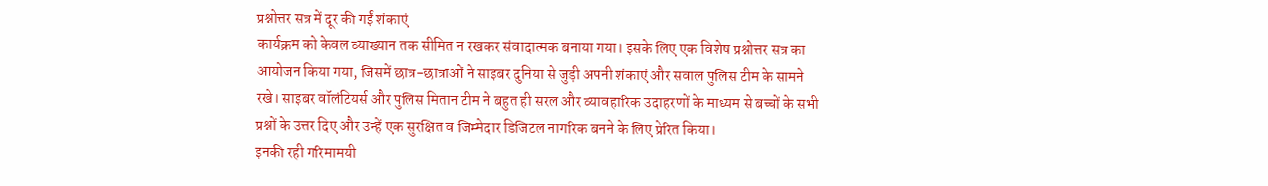प्रश्नोत्तर सत्र में दूर की गईं शंकाएं
कार्यक्रम को केवल व्याख्यान तक सीमित न रखकर संवादात्मक बनाया गया। इसके लिए एक विशेष प्रश्नोत्तर सत्र का आयोजन किया गया, जिसमें छात्र-छात्राओं ने साइबर दुनिया से जुड़ी अपनी शंकाएं और सवाल पुलिस टीम के सामने रखे। साइबर वॉलंटियर्स और पुलिस मितान टीम ने बहुत ही सरल और व्यावहारिक उदाहरणों के माध्यम से बच्चों के सभी प्रश्नों के उत्तर दिए और उन्हें एक सुरक्षित व जिम्मेदार डिजिटल नागरिक बनने के लिए प्रेरित किया।
इनकी रही गरिमामयी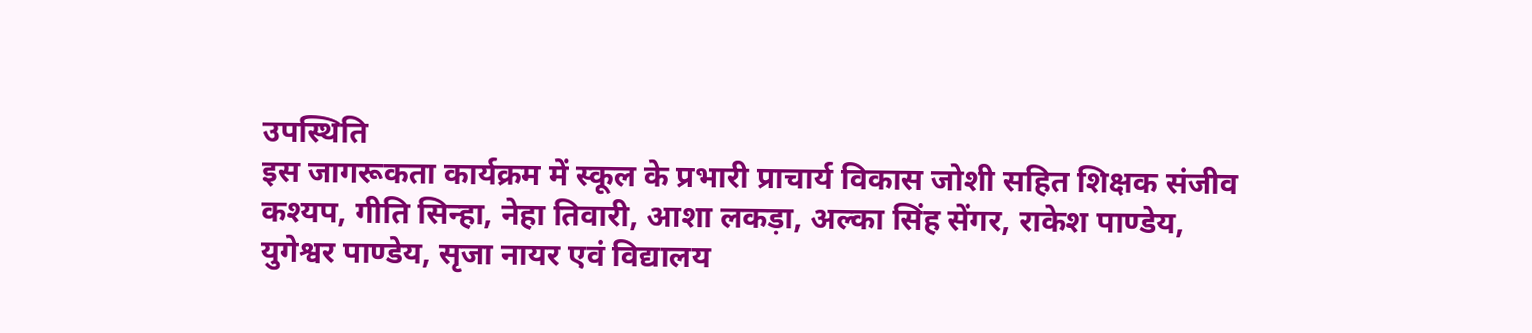उपस्थिति
इस जागरूकता कार्यक्रम में स्कूल के प्रभारी प्राचार्य विकास जोशी सहित शिक्षक संजीव कश्यप, गीति सिन्हा, नेहा तिवारी, आशा लकड़ा, अल्का सिंह सेंगर, राकेश पाण्डेय, युगेश्वर पाण्डेय, सृजा नायर एवं विद्यालय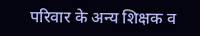परिवार के अन्य शिक्षक व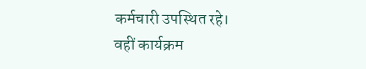कर्मचारी उपस्थित रहे।
वहीं कार्यक्रम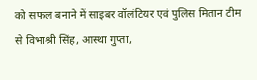को सफल बनाने में साइबर वॉलंटियर एवं पुलिस मितान टीम से विभाश्री सिंह, आस्था गुप्ता,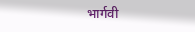भार्गवी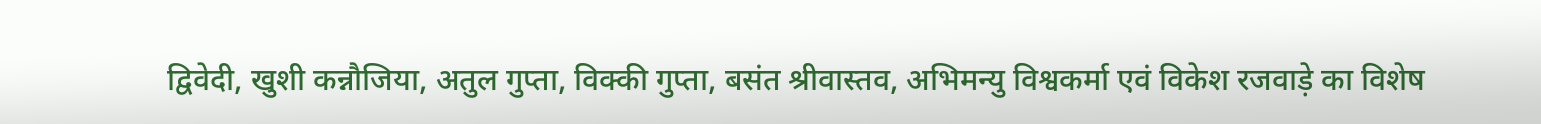द्विवेदी, खुशी कन्नौजिया, अतुल गुप्ता, विक्की गुप्ता, बसंत श्रीवास्तव, अभिमन्यु विश्वकर्मा एवं विकेश रजवाड़े का विशेष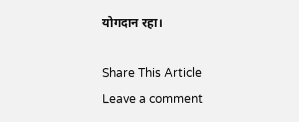योगदान रहा।

Share This Article
Leave a comment